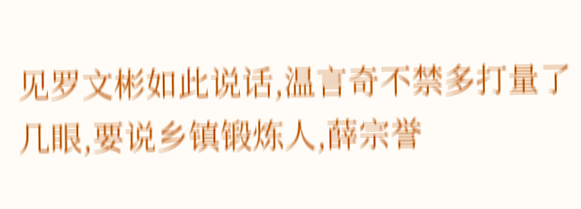见罗文彬如此说话,温言奇不禁多打量了几眼,要说乡镇锻炼人,薛宗誉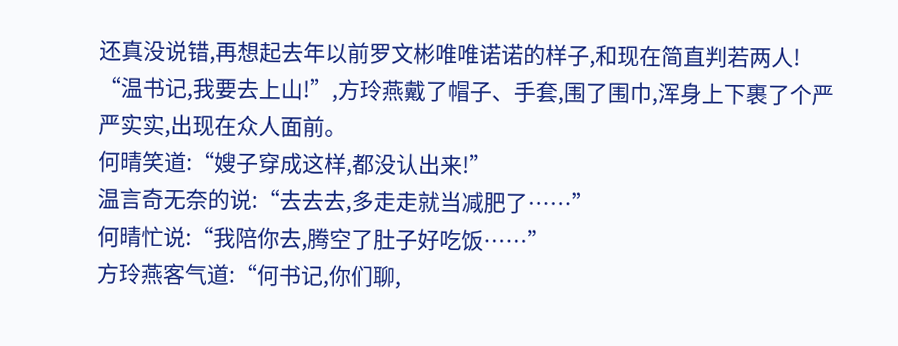还真没说错,再想起去年以前罗文彬唯唯诺诺的样子,和现在简直判若两人!
“温书记,我要去上山!”,方玲燕戴了帽子、手套,围了围巾,浑身上下裹了个严严实实,出现在众人面前。
何晴笑道:“嫂子穿成这样,都没认出来!”
温言奇无奈的说:“去去去,多走走就当减肥了……”
何晴忙说:“我陪你去,腾空了肚子好吃饭……”
方玲燕客气道:“何书记,你们聊,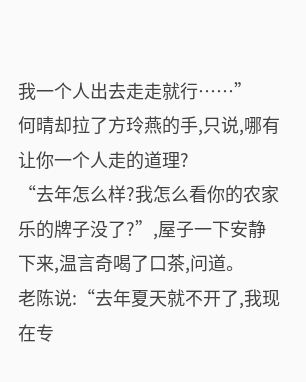我一个人出去走走就行……”
何晴却拉了方玲燕的手,只说,哪有让你一个人走的道理?
“去年怎么样?我怎么看你的农家乐的牌子没了?”,屋子一下安静下来,温言奇喝了口茶,问道。
老陈说:“去年夏天就不开了,我现在专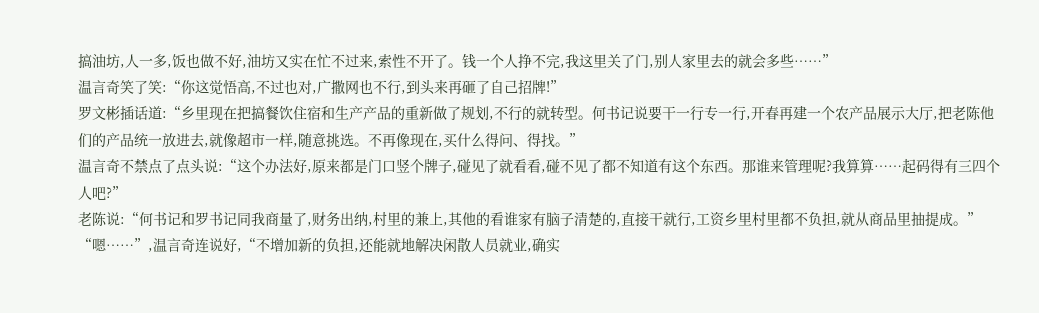搞油坊,人一多,饭也做不好,油坊又实在忙不过来,索性不开了。钱一个人挣不完,我这里关了门,别人家里去的就会多些……”
温言奇笑了笑:“你这觉悟高,不过也对,广撒网也不行,到头来再砸了自己招牌!”
罗文彬插话道:“乡里现在把搞餐饮住宿和生产产品的重新做了规划,不行的就转型。何书记说要干一行专一行,开春再建一个农产品展示大厅,把老陈他们的产品统一放进去,就像超市一样,随意挑选。不再像现在,买什么得问、得找。”
温言奇不禁点了点头说:“这个办法好,原来都是门口竖个牌子,碰见了就看看,碰不见了都不知道有这个东西。那谁来管理呢?我算算……起码得有三四个人吧?”
老陈说:“何书记和罗书记同我商量了,财务出纳,村里的兼上,其他的看谁家有脑子清楚的,直接干就行,工资乡里村里都不负担,就从商品里抽提成。”
“嗯……”,温言奇连说好,“不增加新的负担,还能就地解决闲散人员就业,确实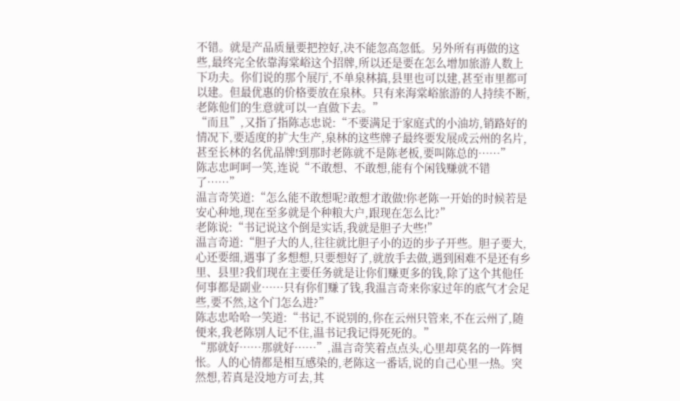不错。就是产品质量要把控好,决不能忽高忽低。另外所有再做的这些,最终完全依靠海棠峪这个招牌,所以还是要在怎么增加旅游人数上下功夫。你们说的那个展厅,不单泉林搞,县里也可以建,甚至市里都可以建。但最优惠的价格要放在泉林。只有来海棠峪旅游的人持续不断,老陈他们的生意就可以一直做下去。”
“而且”,又指了指陈志忠说:“不要满足于家庭式的小油坊,销路好的情况下,要适度的扩大生产,泉林的这些牌子最终要发展成云州的名片,甚至长林的名优品牌!到那时老陈就不是陈老板,要叫陈总的……”
陈志忠呵呵一笑,连说“不敢想、不敢想,能有个闲钱赚就不错了……”
温言奇笑道:“怎么能不敢想呢?敢想才敢做!你老陈一开始的时候若是安心种地,现在至多就是个种粮大户,跟现在怎么比?”
老陈说:“书记说这个倒是实话,我就是胆子大些!”
温言奇道:“胆子大的人,往往就比胆子小的迈的步子开些。胆子要大,心还要细,遇事了多想想,只要想好了,就放手去做,遇到困难不是还有乡里、县里?我们现在主要任务就是让你们赚更多的钱,除了这个其他任何事都是副业……只有你们赚了钱,我温言奇来你家过年的底气才会足些,要不然,这个门怎么进?”
陈志忠哈哈一笑道:“书记,不说别的,你在云州只管来,不在云州了,随便来,我老陈别人记不住,温书记我记得死死的。”
“那就好……那就好……”,温言奇笑着点点头,心里却莫名的一阵惆怅。人的心情都是相互感染的,老陈这一番话,说的自己心里一热。突然想,若真是没地方可去,其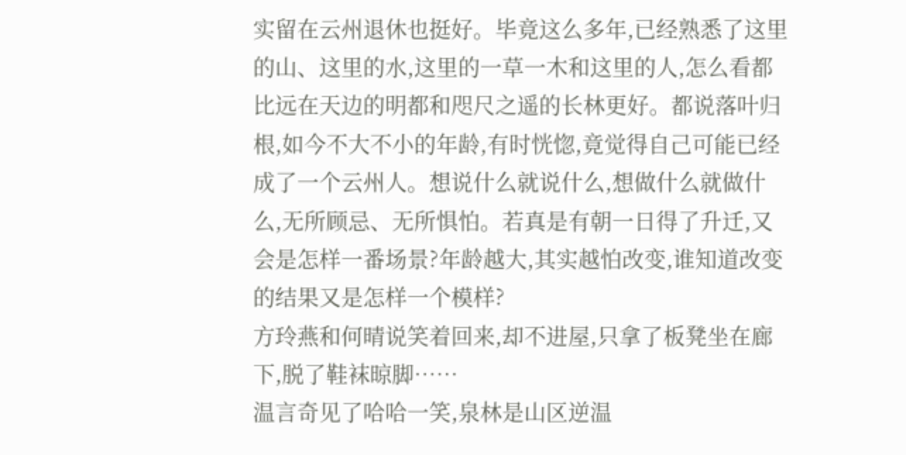实留在云州退休也挺好。毕竟这么多年,已经熟悉了这里的山、这里的水,这里的一草一木和这里的人,怎么看都比远在天边的明都和咫尺之遥的长林更好。都说落叶归根,如今不大不小的年龄,有时恍惚,竟觉得自己可能已经成了一个云州人。想说什么就说什么,想做什么就做什么,无所顾忌、无所惧怕。若真是有朝一日得了升迁,又会是怎样一番场景?年龄越大,其实越怕改变,谁知道改变的结果又是怎样一个模样?
方玲燕和何晴说笑着回来,却不进屋,只拿了板凳坐在廊下,脱了鞋袜晾脚……
温言奇见了哈哈一笑,泉林是山区逆温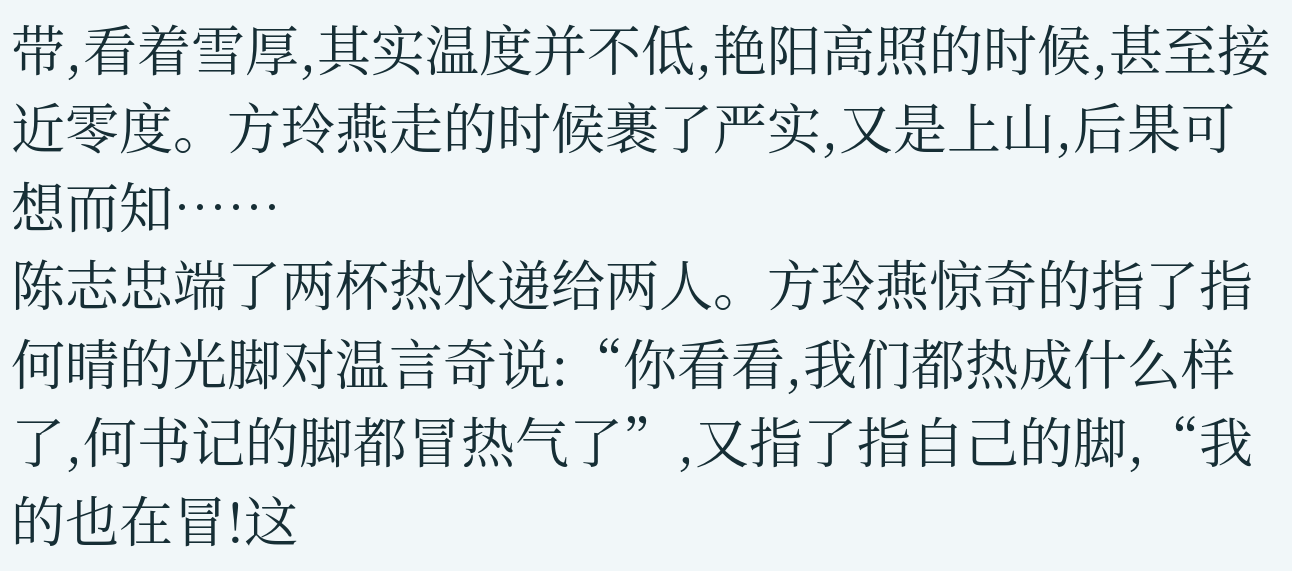带,看着雪厚,其实温度并不低,艳阳高照的时候,甚至接近零度。方玲燕走的时候裹了严实,又是上山,后果可想而知……
陈志忠端了两杯热水递给两人。方玲燕惊奇的指了指何晴的光脚对温言奇说:“你看看,我们都热成什么样了,何书记的脚都冒热气了”,又指了指自己的脚,“我的也在冒!这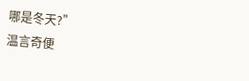哪是冬天?”
温言奇便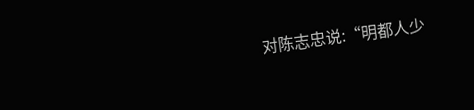对陈志忠说:“明都人少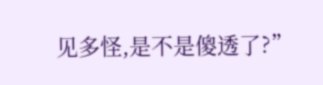见多怪,是不是傻透了?”